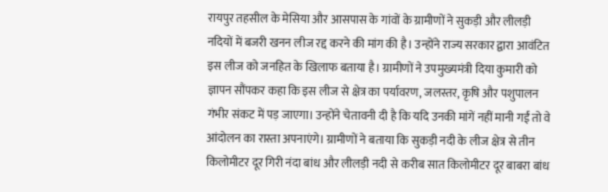रायपुर तहसील के मेसिया और आसपास के गांवों के ग्रामीणों ने सुकड़ी और लीलड़ी नदियों में बजरी खनन लीज रद्द करने की मांग की है। उन्होंने राज्य सरकार द्वारा आवंटित इस लीज को जनहित के खिलाफ बताया है। ग्रामीणों ने उपमुख्यमंत्री दिया कुमारी को ज्ञापन सौंपकर कहा कि इस लीज से क्षेत्र का पर्यावरण, जलस्तर, कृषि और पशुपालन गंभीर संकट में पड़ जाएगा। उन्होंने चेतावनी दी है कि यदि उनकी मांगें नहीं मानी गईं तो वे आंदोलन का रास्ता अपनाएंगे। ग्रामीणों ने बताया कि सुकड़ी नदी के लीज क्षेत्र से तीन किलोमीटर दूर गिरी नंदा बांध और लीलड़ी नदी से करीब सात किलोमीटर दूर बाबरा बांध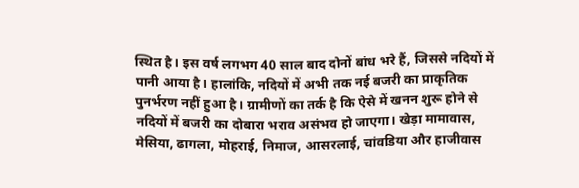स्थित है। इस वर्ष लगभग 40 साल बाद दोनों बांध भरे हैं, जिससे नदियों में पानी आया है। हालांकि, नदियों में अभी तक नई बजरी का प्राकृतिक पुनर्भरण नहीं हुआ है। ग्रामीणों का तर्क है कि ऐसे में खनन शुरू होने से नदियों में बजरी का दोबारा भराव असंभव हो जाएगा। खेड़ा मामावास, मेसिया, ढागला, मोहराई, निमाज, आसरलाई, चांवडिया और हाजीवास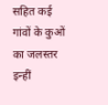सहित कई गांवों के कुओं का जलस्तर इन्हीं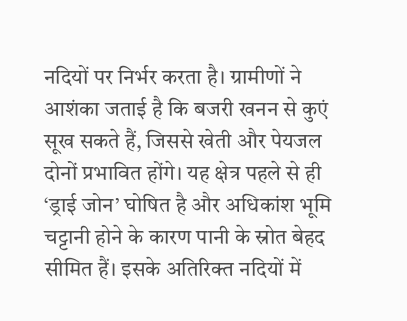नदियों पर निर्भर करता है। ग्रामीणों ने आशंका जताई है कि बजरी खनन से कुएं सूख सकते हैं, जिससे खेती और पेयजल दोनों प्रभावित होंगे। यह क्षेत्र पहले से ही ‘ड्राई जोन’ घोषित है और अधिकांश भूमि चट्टानी होने के कारण पानी के स्रोत बेहद सीमित हैं। इसके अतिरिक्त नदियों में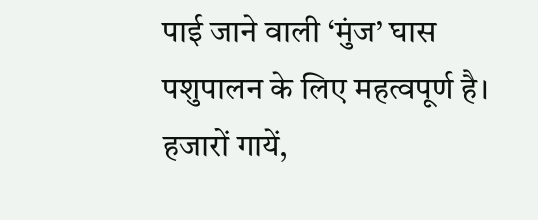पाई जाने वाली ‘मुंज’ घास पशुपालन के लिए महत्वपूर्ण है। हजारों गायें,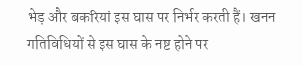भेड़ और बकरियां इस घास पर निर्भर करती हैं। खनन गतिविधियों से इस घास के नष्ट होने पर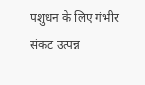पशुधन के लिए गंभीर संकट उत्पन्न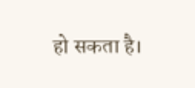हो सकता है।